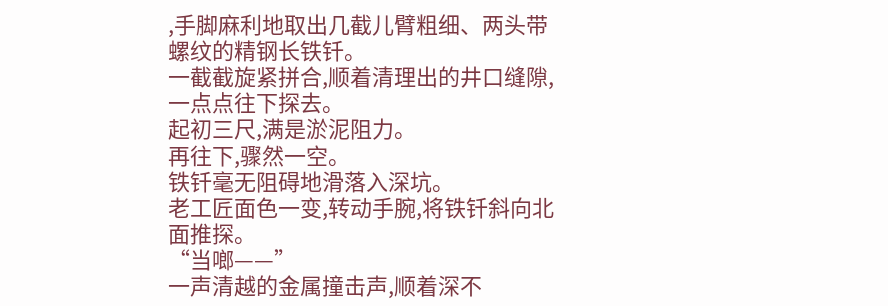,手脚麻利地取出几截儿臂粗细、两头带螺纹的精钢长铁钎。
一截截旋紧拼合,顺着清理出的井口缝隙,一点点往下探去。
起初三尺,满是淤泥阻力。
再往下,骤然一空。
铁钎毫无阻碍地滑落入深坑。
老工匠面色一变,转动手腕,将铁钎斜向北面推探。
“当啷——”
一声清越的金属撞击声,顺着深不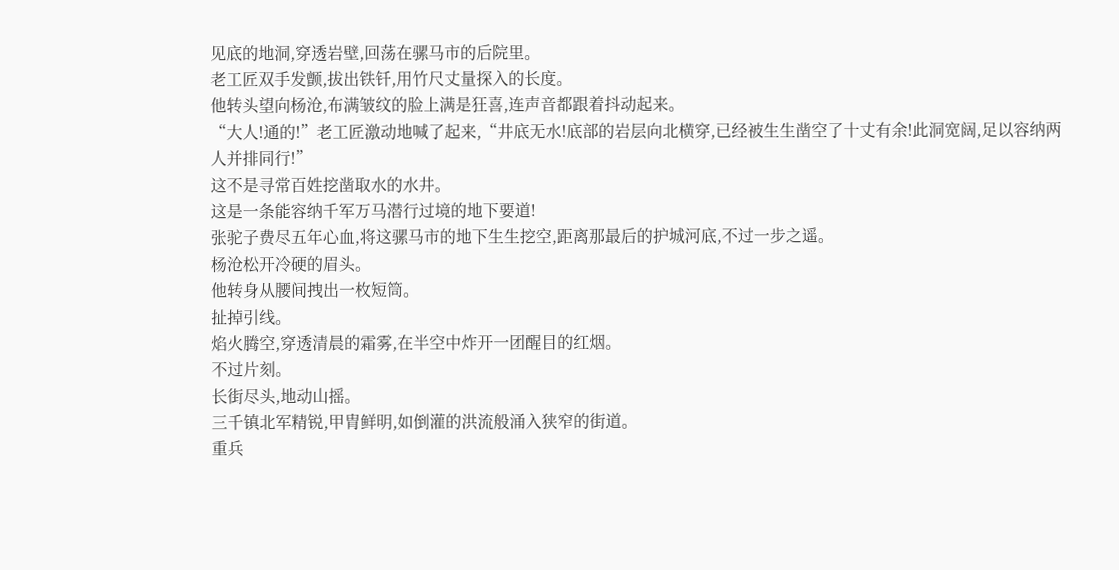见底的地洞,穿透岩壁,回荡在骡马市的后院里。
老工匠双手发颤,拔出铁钎,用竹尺丈量探入的长度。
他转头望向杨沧,布满皱纹的脸上满是狂喜,连声音都跟着抖动起来。
“大人!通的!”老工匠激动地喊了起来,“井底无水!底部的岩层向北横穿,已经被生生凿空了十丈有余!此洞宽阔,足以容纳两人并排同行!”
这不是寻常百姓挖凿取水的水井。
这是一条能容纳千军万马潜行过境的地下要道!
张驼子费尽五年心血,将这骡马市的地下生生挖空,距离那最后的护城河底,不过一步之遥。
杨沧松开冷硬的眉头。
他转身从腰间拽出一枚短筒。
扯掉引线。
焰火腾空,穿透清晨的霜雾,在半空中炸开一团醒目的红烟。
不过片刻。
长街尽头,地动山摇。
三千镇北军精锐,甲胄鲜明,如倒灌的洪流般涌入狭窄的街道。
重兵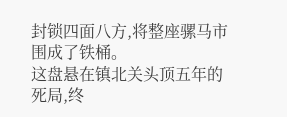封锁四面八方,将整座骡马市围成了铁桶。
这盘悬在镇北关头顶五年的死局,终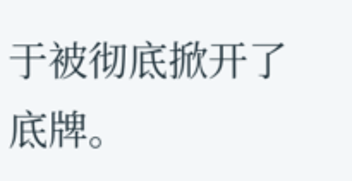于被彻底掀开了底牌。